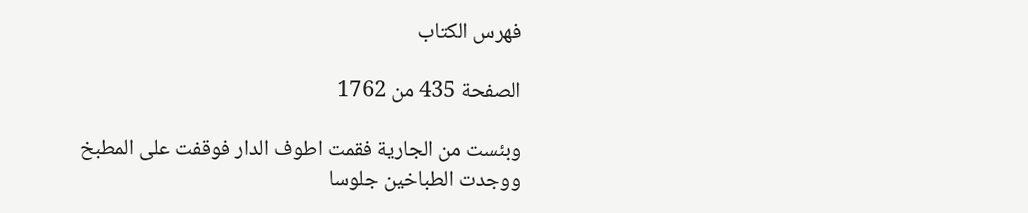فهرس الكتاب

الصفحة 435 من 1762

وبئست من الجارية فقمت اطوف الدار فوقفت على المطبخ ووجدت الطباخين جلوسا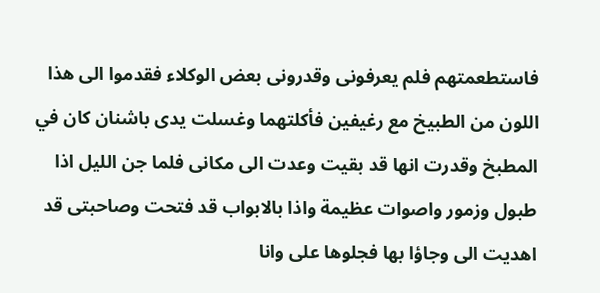فاستطعمتهم فلم يعرفونى وقدرونى بعض الوكلاء فقدموا الى هذا اللون من الطبيخ مع رغيفين فأكلتهما وغسلت يدى باشنان كان في المطبخ وقدرت انها قد بقيت وعدت الى مكانى فلما جن الليل اذا طبول وزمور واصوات عظيمة واذا بالابواب قد فتحت وصاحبتى قد اهديت الى وجاؤا بها فجلوها على وانا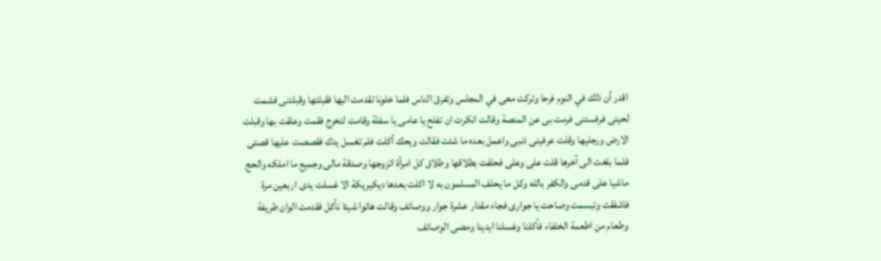اقدر أن ذلك في النوم فرحا وتركت معى في المجلس وتفرق الناس فلما خلونا تقدمت اليها فقبلتها وقبلتنى فشمت لحيتى فرفستنى فرمت بى عن المنصة وقالت انكرت ان تفلح يا عامى يا سفلة وقامت لتخرج فقمت وعلقت بها وقبلت الارض ورجليها وقلت عرفينى ذنبى واعمل بعده ما شئت فقالت ويحك أكلت فلم تغسل يدك فقصصت عليها قصتى فلما بلغت الى آخرها قلت على وعلى فحلفت بطلاقها وطلاق كل امرأة اتزوجها وصدقة مالى وجميع ما املكه والحج ماشيا على قدمى والكفر بالله وكل ما يحلف المسلمون به لا اكلت بعدها ديكيريكة الا غسلت يدى اربعين مرة فاشفقت وتبسمت وصاحت يا جوارى فجاء مقدار عشرة جوار ووصائف وقالت هاتوا شيئا نأكل فقدمت الوان طريفة وطعام من اطعمة الخلفاء فأكلنا وغسلنا ايدينا ومضى الوصائف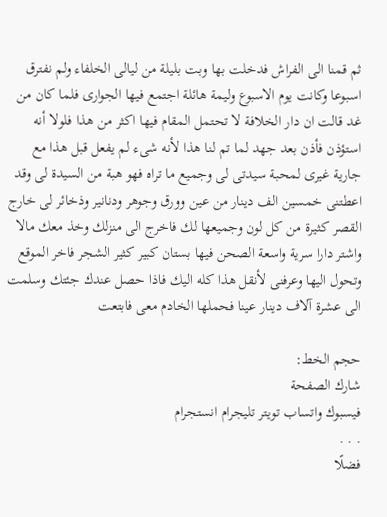ثم قمنا الى الفراش فدخلت بها وبت بليلة من ليالى الخلفاء ولم نفترق اسبوعا وكانت يوم الاسبوع وليمة هائلة اجتمع فيها الجوارى فلما كان من غد قالت ان دار الخلافة لا تحتمل المقام فيها اكثر من هذا فلولا أنه استؤذن فأذن بعد جهد لما تم لنا هذا لأنه شىء لم يفعل قبل هذا مع جارية غيرى لمحبة سيدتى لى وجميع ما تراه فهو هبة من السيدة لى وقد اعطتنى خمسين الف دينار من عين وورق وجوهر ودنانير وذخائر لى خارج القصر كثيرة من كل لون وجميعها لك فاخرج الى منزلك وخذ معك مالا واشتر دارا سرية واسعة الصحن فيها بستان كبير كثير الشجر فاخر الموقع وتحول اليها وعرفنى لأنقل هذا كله اليك فاذا حصل عندك جئتك وسلمت الى عشرة آلاف دينار عينا فحملها الخادم معى فابتعت

حجم الخط:
شارك الصفحة
فيسبوك واتساب تويتر تليجرام انستجرام
. . .
فضلًا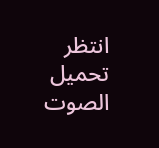انتظر تحميل الصوت